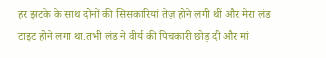हर झटके के साथ दोनों की सिसकारियां तेज़ होने लगी थीं और मेरा लंड टाइट होने लगा था.तभी लंड ने वीर्य की पिचकारी छोड़ दी और मां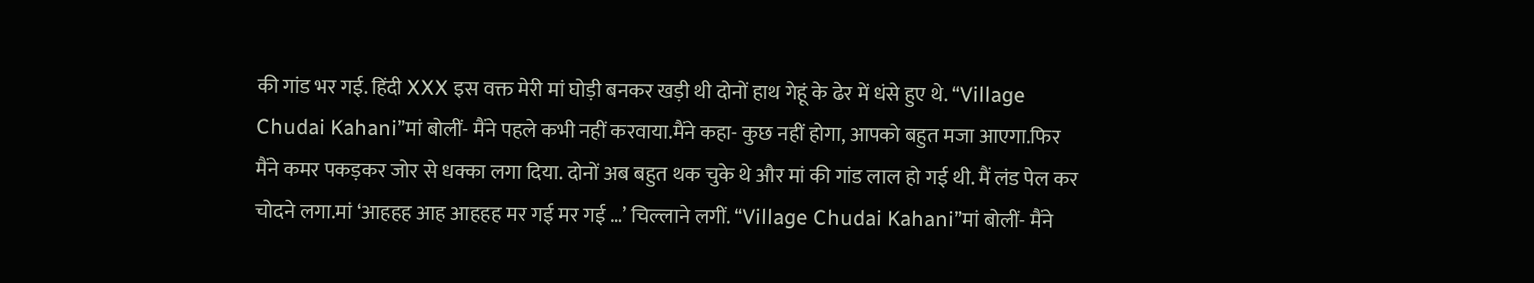की गांड भर गई. हिंदी XXX इस वक्त मेरी मां घोड़ी बनकर खड़ी थी दोनों हाथ गेहूं के ढेर में धंसे हुए थे. “Village Chudai Kahani”मां बोलीं- मैंने पहले कभी नहीं करवाया.मैंने कहा- कुछ नहीं होगा, आपको बहुत मजा आएगा.फिर मैंने कमर पकड़कर जोर से धक्का लगा दिया. दोनों अब बहुत थक चुके थे और मां की गांड लाल हो गई थी. मैं लंड पेल कर चोदने लगा.मां ‘आहहह आह आहहह मर गई मर गई …’ चिल्लाने लगीं. “Village Chudai Kahani”मां बोलीं- मैंने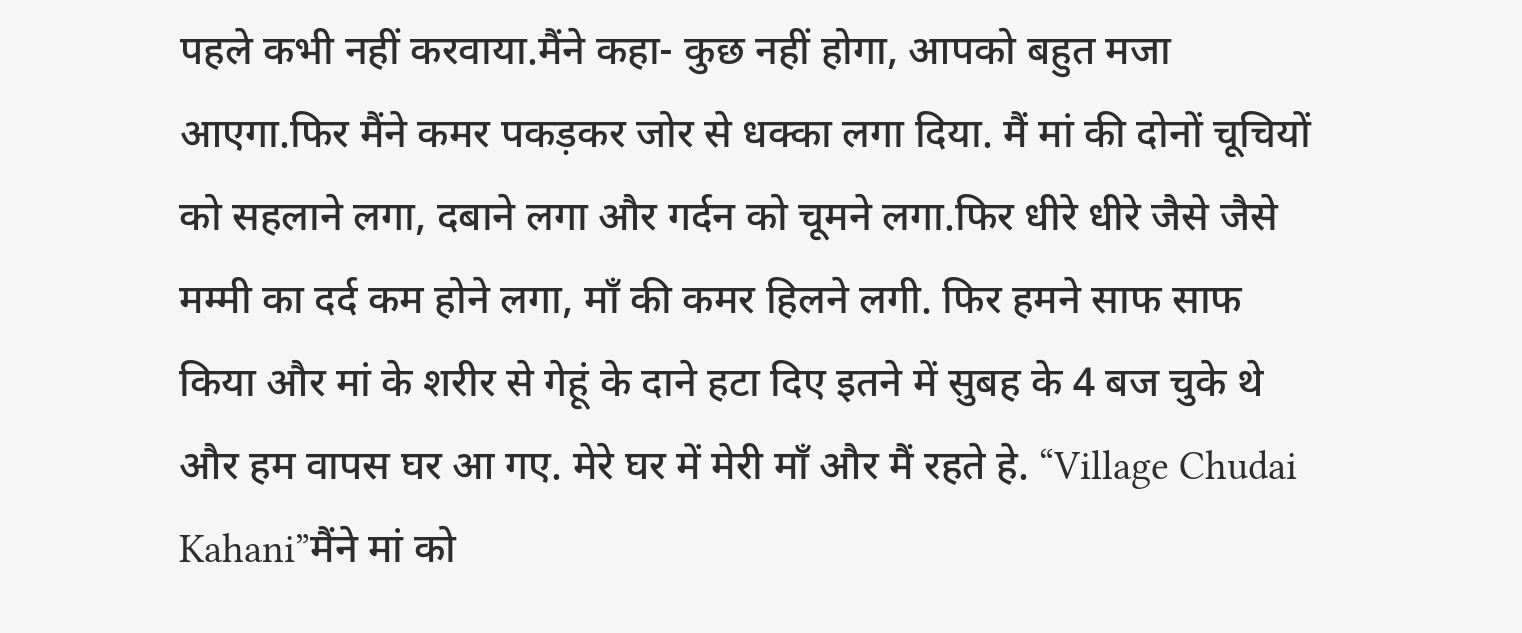पहले कभी नहीं करवाया.मैंने कहा- कुछ नहीं होगा, आपको बहुत मजा आएगा.फिर मैंने कमर पकड़कर जोर से धक्का लगा दिया. मैं मां की दोनों चूचियों को सहलाने लगा, दबाने लगा और गर्दन को चूमने लगा.फिर धीरे धीरे जैसे जैसे मम्मी का दर्द कम होने लगा, माँ की कमर हिलने लगी. फिर हमने साफ साफ किया और मां के शरीर से गेहूं के दाने हटा दिए इतने में सुबह के 4 बज चुके थे और हम वापस घर आ गए. मेरे घर में मेरी माँ और मैं रहते हे. “Village Chudai Kahani”मैंने मां को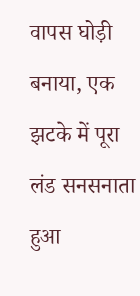वापस घोड़ी बनाया, एक झटके में पूरा लंड सनसनाता हुआ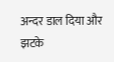अन्दर डाल दिया और झटके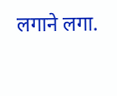लगाने लगा.